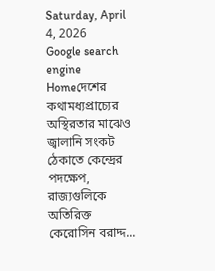Saturday, April 4, 2026
Google search engine
Homeদেশের কথামধ্যপ্রাচ্যের অস্থিরতার মাঝেও জ্বালানি সংকট ঠেকাতে কেন্দ্রের পদক্ষেপ, রাজ্যগুলিকে অতিরিক্ত কেরোসিন বরাদ্দ...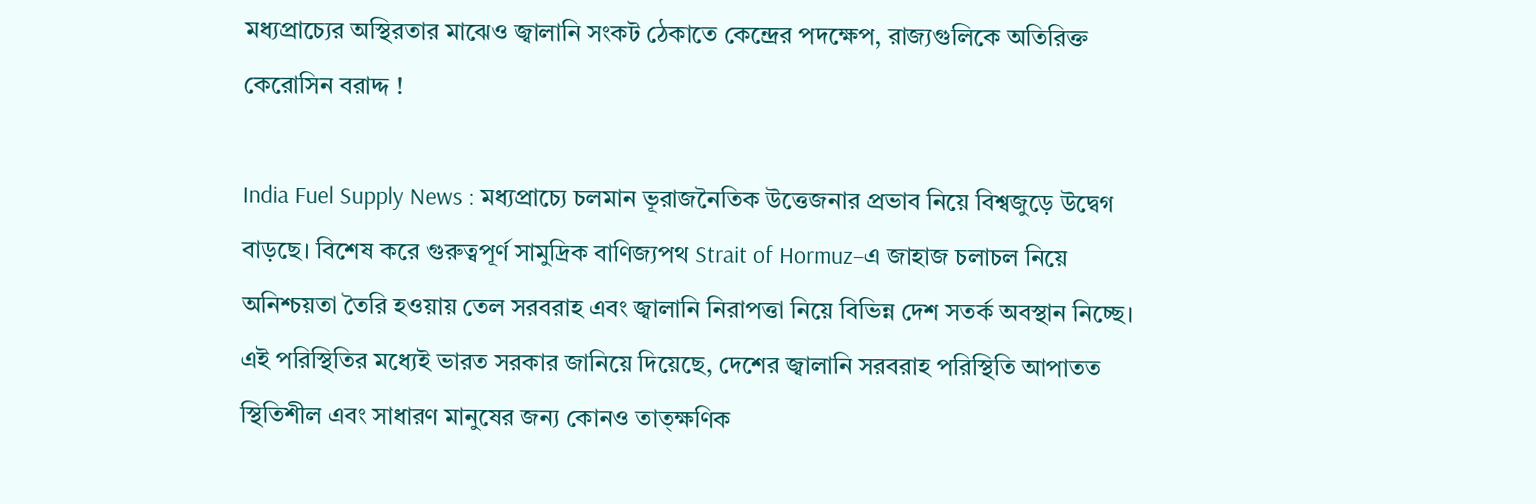মধ্যপ্রাচ্যের অস্থিরতার মাঝেও জ্বালানি সংকট ঠেকাতে কেন্দ্রের পদক্ষেপ, রাজ্যগুলিকে অতিরিক্ত কেরোসিন বরাদ্দ !

India Fuel Supply News : মধ্যপ্রাচ্যে চলমান ভূরাজনৈতিক উত্তেজনার প্রভাব নিয়ে বিশ্বজুড়ে উদ্বেগ বাড়ছে। বিশেষ করে গুরুত্বপূর্ণ সামুদ্রিক বাণিজ্যপথ Strait of Hormuz–এ জাহাজ চলাচল নিয়ে অনিশ্চয়তা তৈরি হওয়ায় তেল সরবরাহ এবং জ্বালানি নিরাপত্তা নিয়ে বিভিন্ন দেশ সতর্ক অবস্থান নিচ্ছে। এই পরিস্থিতির মধ্যেই ভারত সরকার জানিয়ে দিয়েছে, দেশের জ্বালানি সরবরাহ পরিস্থিতি আপাতত স্থিতিশীল এবং সাধারণ মানুষের জন্য কোনও তাত্ক্ষণিক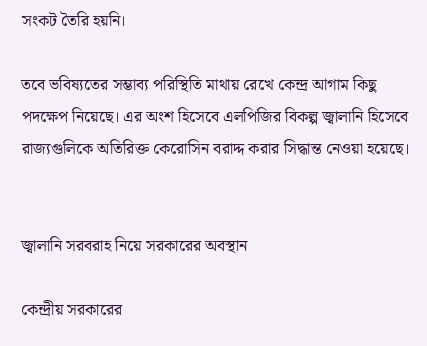সংকট তৈরি হয়নি।

তবে ভবিষ্যতের সম্ভাব্য পরিস্থিতি মাথায় রেখে কেন্দ্র আগাম কিছু পদক্ষেপ নিয়েছে। এর অংশ হিসেবে এলপিজির বিকল্প জ্বালানি হিসেবে রাজ্যগুলিকে অতিরিক্ত কেরোসিন বরাদ্দ করার সিদ্ধান্ত নেওয়া হয়েছে।


জ্বালানি সরবরাহ নিয়ে সরকারের অবস্থান

কেন্দ্রীয় সরকারের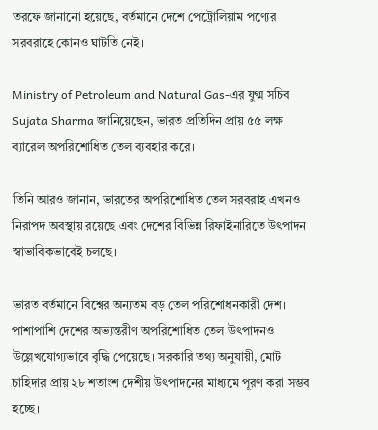তরফে জানানো হয়েছে, বর্তমানে দেশে পেট্রোলিয়াম পণ্যের সরবরাহে কোনও ঘাটতি নেই।

Ministry of Petroleum and Natural Gas-এর যুগ্ম সচিব Sujata Sharma জানিয়েছেন, ভারত প্রতিদিন প্রায় ৫৫ লক্ষ ব্যারেল অপরিশোধিত তেল ব্যবহার করে।

তিনি আরও জানান, ভারতের অপরিশোধিত তেল সরবরাহ এখনও নিরাপদ অবস্থায় রয়েছে এবং দেশের বিভিন্ন রিফাইনারিতে উৎপাদন স্বাভাবিকভাবেই চলছে।

ভারত বর্তমানে বিশ্বের অন্যতম বড় তেল পরিশোধনকারী দেশ। পাশাপাশি দেশের অভ্যন্তরীণ অপরিশোধিত তেল উৎপাদনও উল্লেখযোগ্যভাবে বৃদ্ধি পেয়েছে। সরকারি তথ্য অনুযায়ী, মোট চাহিদার প্রায় ২৮ শতাংশ দেশীয় উৎপাদনের মাধ্যমে পূরণ করা সম্ভব হচ্ছে।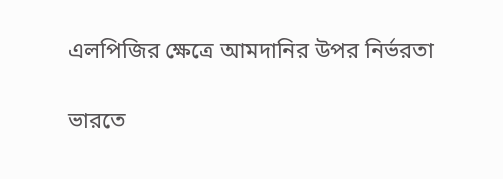এলপিজির ক্ষেত্রে আমদানির উপর নির্ভরতা

ভারতে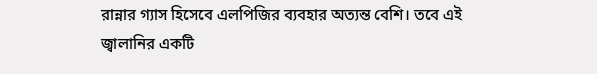রান্নার গ্যাস হিসেবে এলপিজির ব্যবহার অত্যন্ত বেশি। তবে এই জ্বালানির একটি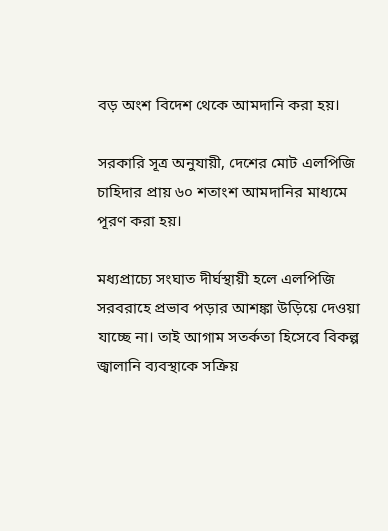বড় অংশ বিদেশ থেকে আমদানি করা হয়।

সরকারি সূত্র অনুযায়ী, দেশের মোট এলপিজি চাহিদার প্রায় ৬০ শতাংশ আমদানির মাধ্যমে পূরণ করা হয়।

মধ্যপ্রাচ্যে সংঘাত দীর্ঘস্থায়ী হলে এলপিজি সরবরাহে প্রভাব পড়ার আশঙ্কা উড়িয়ে দেওয়া যাচ্ছে না। তাই আগাম সতর্কতা হিসেবে বিকল্প জ্বালানি ব্যবস্থাকে সক্রিয়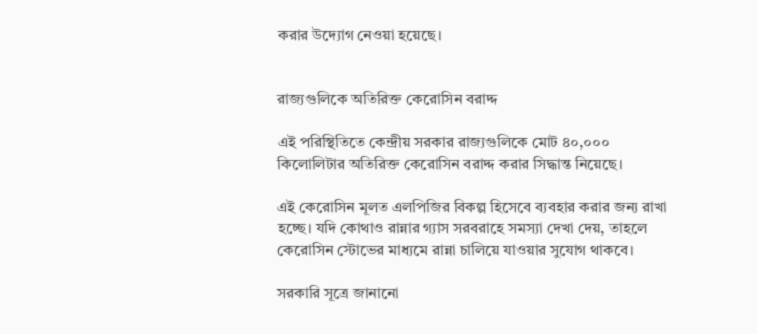করার উদ্যোগ নেওয়া হয়েছে।


রাজ্যগুলিকে অতিরিক্ত কেরোসিন বরাদ্দ

এই পরিস্থিতিতে কেন্দ্রীয় সরকার রাজ্যগুলিকে মোট ৪০,০০০ কিলোলিটার অতিরিক্ত কেরোসিন বরাদ্দ করার সিদ্ধান্ত নিয়েছে।

এই কেরোসিন মূলত এলপিজির বিকল্প হিসেবে ব্যবহার করার জন্য রাখা হচ্ছে। যদি কোথাও রান্নার গ্যাস সরবরাহে সমস্যা দেখা দেয়, তাহলে কেরোসিন স্টোভের মাধ্যমে রান্না চালিয়ে যাওয়ার সুযোগ থাকবে।

সরকারি সূত্রে জানানো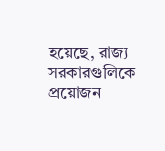হয়েছে, রাজ্য সরকারগুলিকে প্রয়োজন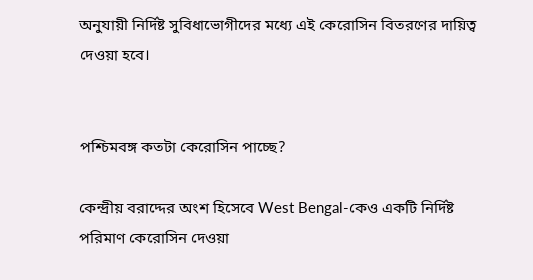অনুযায়ী নির্দিষ্ট সুবিধাভোগীদের মধ্যে এই কেরোসিন বিতরণের দায়িত্ব দেওয়া হবে।


পশ্চিমবঙ্গ কতটা কেরোসিন পাচ্ছে?

কেন্দ্রীয় বরাদ্দের অংশ হিসেবে West Bengal-কেও একটি নির্দিষ্ট পরিমাণ কেরোসিন দেওয়া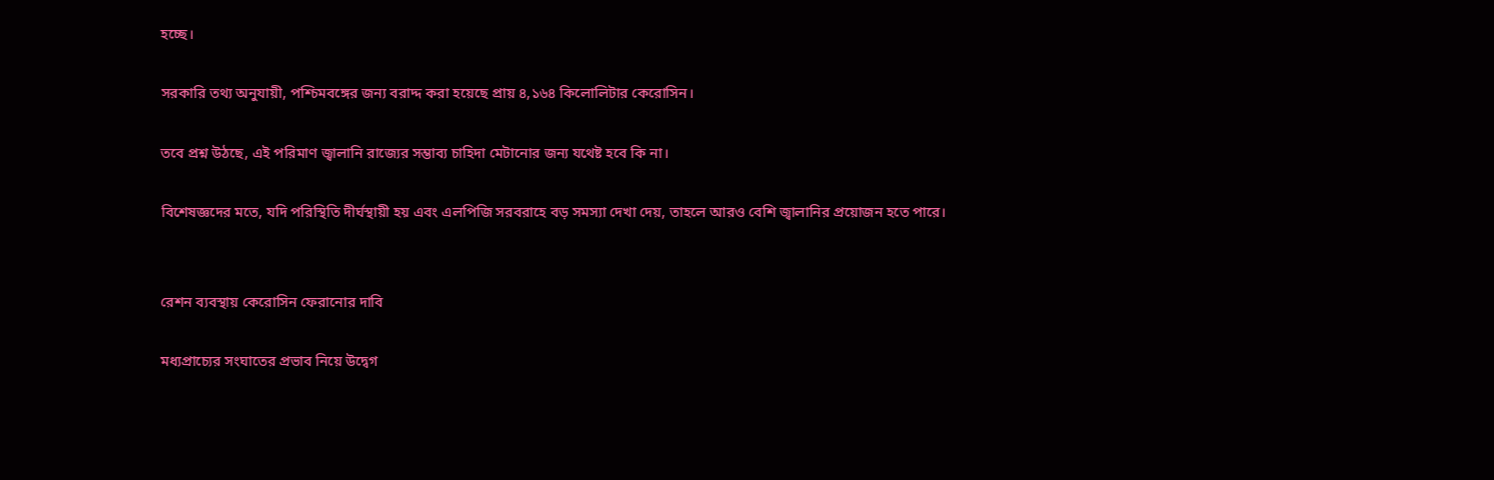হচ্ছে।

সরকারি তথ্য অনুযায়ী, পশ্চিমবঙ্গের জন্য বরাদ্দ করা হয়েছে প্রায় ৪,১৬৪ কিলোলিটার কেরোসিন।

তবে প্রশ্ন উঠছে, এই পরিমাণ জ্বালানি রাজ্যের সম্ভাব্য চাহিদা মেটানোর জন্য যথেষ্ট হবে কি না।

বিশেষজ্ঞদের মতে, যদি পরিস্থিতি দীর্ঘস্থায়ী হয় এবং এলপিজি সরবরাহে বড় সমস্যা দেখা দেয়, তাহলে আরও বেশি জ্বালানির প্রয়োজন হতে পারে।


রেশন ব্যবস্থায় কেরোসিন ফেরানোর দাবি

মধ্যপ্রাচ্যের সংঘাতের প্রভাব নিয়ে উদ্বেগ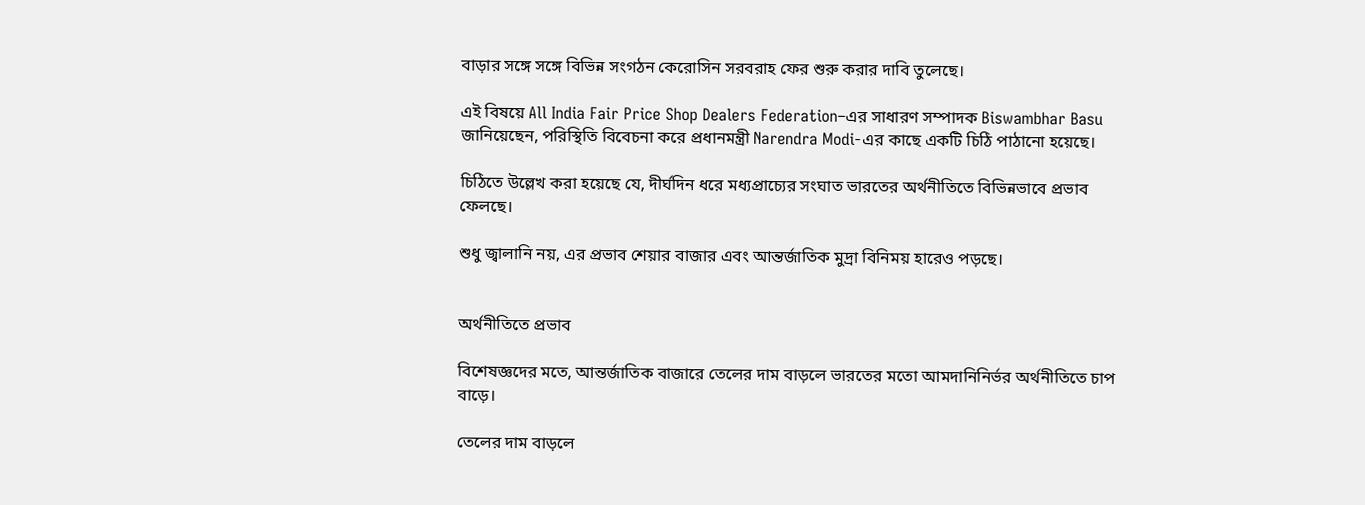বাড়ার সঙ্গে সঙ্গে বিভিন্ন সংগঠন কেরোসিন সরবরাহ ফের শুরু করার দাবি তুলেছে।

এই বিষয়ে All India Fair Price Shop Dealers Federation–এর সাধারণ সম্পাদক Biswambhar Basu জানিয়েছেন, পরিস্থিতি বিবেচনা করে প্রধানমন্ত্রী Narendra Modi-এর কাছে একটি চিঠি পাঠানো হয়েছে।

চিঠিতে উল্লেখ করা হয়েছে যে, দীর্ঘদিন ধরে মধ্যপ্রাচ্যের সংঘাত ভারতের অর্থনীতিতে বিভিন্নভাবে প্রভাব ফেলছে।

শুধু জ্বালানি নয়, এর প্রভাব শেয়ার বাজার এবং আন্তর্জাতিক মুদ্রা বিনিময় হারেও পড়ছে।


অর্থনীতিতে প্রভাব

বিশেষজ্ঞদের মতে, আন্তর্জাতিক বাজারে তেলের দাম বাড়লে ভারতের মতো আমদানিনির্ভর অর্থনীতিতে চাপ বাড়ে।

তেলের দাম বাড়লে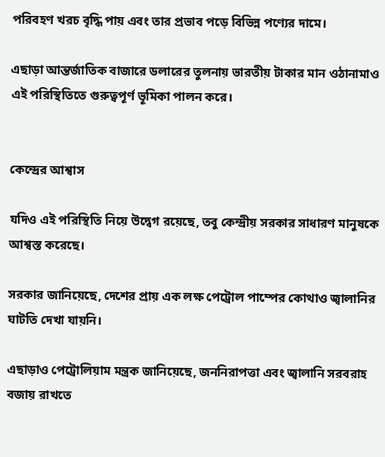পরিবহণ খরচ বৃদ্ধি পায় এবং তার প্রভাব পড়ে বিভিন্ন পণ্যের দামে।

এছাড়া আন্তর্জাতিক বাজারে ডলারের তুলনায় ভারতীয় টাকার মান ওঠানামাও এই পরিস্থিতিতে গুরুত্বপূর্ণ ভূমিকা পালন করে।


কেন্দ্রের আশ্বাস

যদিও এই পরিস্থিতি নিয়ে উদ্বেগ রয়েছে, তবু কেন্দ্রীয় সরকার সাধারণ মানুষকে আশ্বস্ত করেছে।

সরকার জানিয়েছে, দেশের প্রায় এক লক্ষ পেট্রোল পাম্পের কোথাও জ্বালানির ঘাটতি দেখা যায়নি।

এছাড়াও পেট্রোলিয়াম মন্ত্রক জানিয়েছে, জননিরাপত্তা এবং জ্বালানি সরবরাহ বজায় রাখতে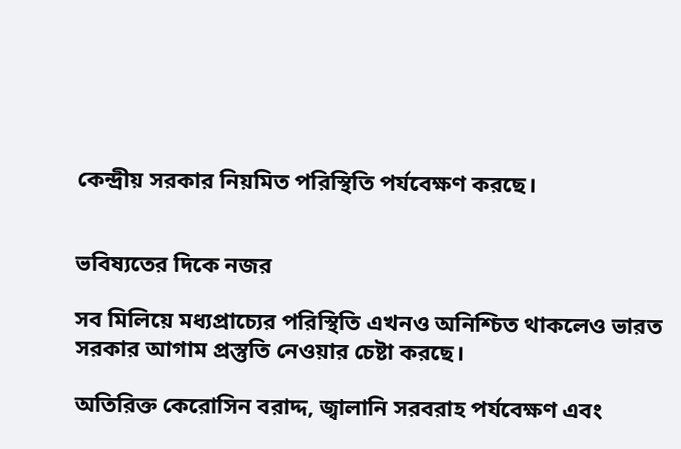কেন্দ্রীয় সরকার নিয়মিত পরিস্থিতি পর্যবেক্ষণ করছে।


ভবিষ্যতের দিকে নজর

সব মিলিয়ে মধ্যপ্রাচ্যের পরিস্থিতি এখনও অনিশ্চিত থাকলেও ভারত সরকার আগাম প্রস্তুতি নেওয়ার চেষ্টা করছে।

অতিরিক্ত কেরোসিন বরাদ্দ, জ্বালানি সরবরাহ পর্যবেক্ষণ এবং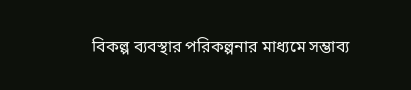বিকল্প ব্যবস্থার পরিকল্পনার মাধ্যমে সম্ভাব্য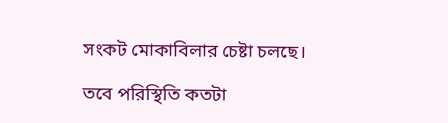সংকট মোকাবিলার চেষ্টা চলছে।

তবে পরিস্থিতি কতটা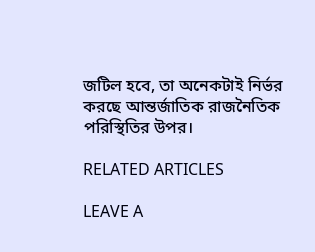জটিল হবে, তা অনেকটাই নির্ভর করছে আন্তর্জাতিক রাজনৈতিক পরিস্থিতির উপর।

RELATED ARTICLES

LEAVE A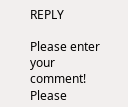REPLY

Please enter your comment!
Please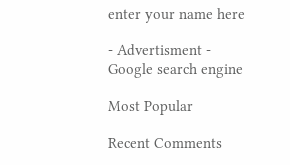enter your name here

- Advertisment -
Google search engine

Most Popular

Recent Comments